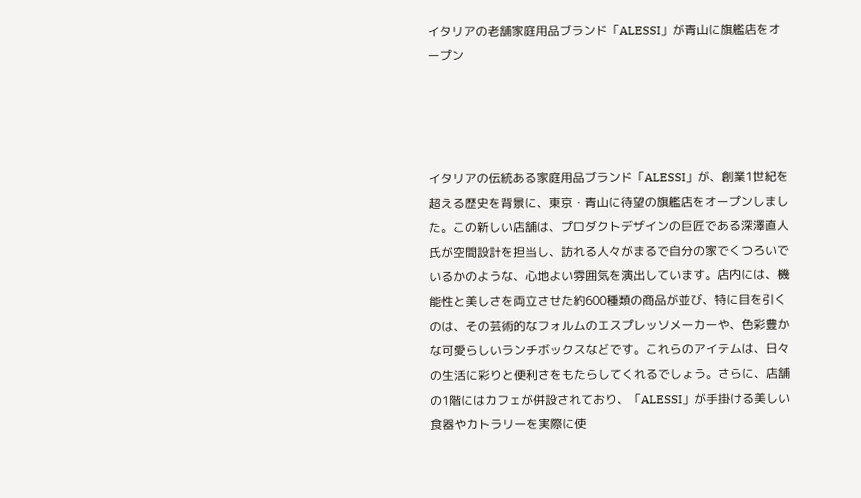イタリアの老舗家庭用品ブランド「ALESSI」が青山に旗艦店をオープン




イタリアの伝統ある家庭用品ブランド「ALESSI」が、創業1世紀を超える歴史を背景に、東京・青山に待望の旗艦店をオープンしました。この新しい店舗は、プロダクトデザインの巨匠である深澤直人氏が空間設計を担当し、訪れる人々がまるで自分の家でくつろいでいるかのような、心地よい雰囲気を演出しています。店内には、機能性と美しさを両立させた約600種類の商品が並び、特に目を引くのは、その芸術的なフォルムのエスプレッソメーカーや、色彩豊かな可愛らしいランチボックスなどです。これらのアイテムは、日々の生活に彩りと便利さをもたらしてくれるでしょう。さらに、店舗の1階にはカフェが併設されており、「ALESSI」が手掛ける美しい食器やカトラリーを実際に使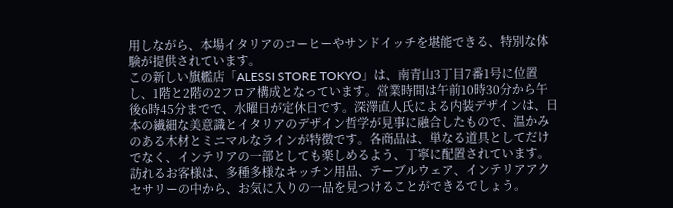用しながら、本場イタリアのコーヒーやサンドイッチを堪能できる、特別な体験が提供されています。
この新しい旗艦店「ALESSI STORE TOKYO」は、南青山3丁目7番1号に位置し、1階と2階の2フロア構成となっています。営業時間は午前10時30分から午後6時45分までで、水曜日が定休日です。深澤直人氏による内装デザインは、日本の繊細な美意識とイタリアのデザイン哲学が見事に融合したもので、温かみのある木材とミニマルなラインが特徴です。各商品は、単なる道具としてだけでなく、インテリアの一部としても楽しめるよう、丁寧に配置されています。訪れるお客様は、多種多様なキッチン用品、テーブルウェア、インテリアアクセサリーの中から、お気に入りの一品を見つけることができるでしょう。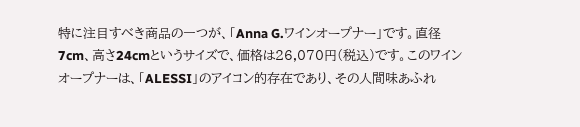特に注目すべき商品の一つが、「Anna G.ワインオープナー」です。直径7cm、高さ24cmというサイズで、価格は26,070円(税込)です。このワインオープナーは、「ALESSI」のアイコン的存在であり、その人間味あふれ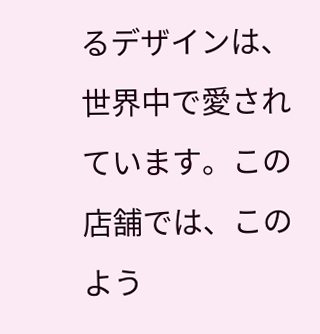るデザインは、世界中で愛されています。この店舗では、このよう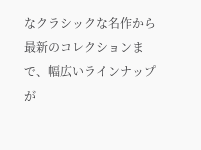なクラシックな名作から最新のコレクションまで、幅広いラインナップが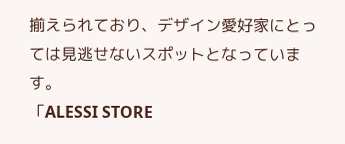揃えられており、デザイン愛好家にとっては見逃せないスポットとなっています。
「ALESSI STORE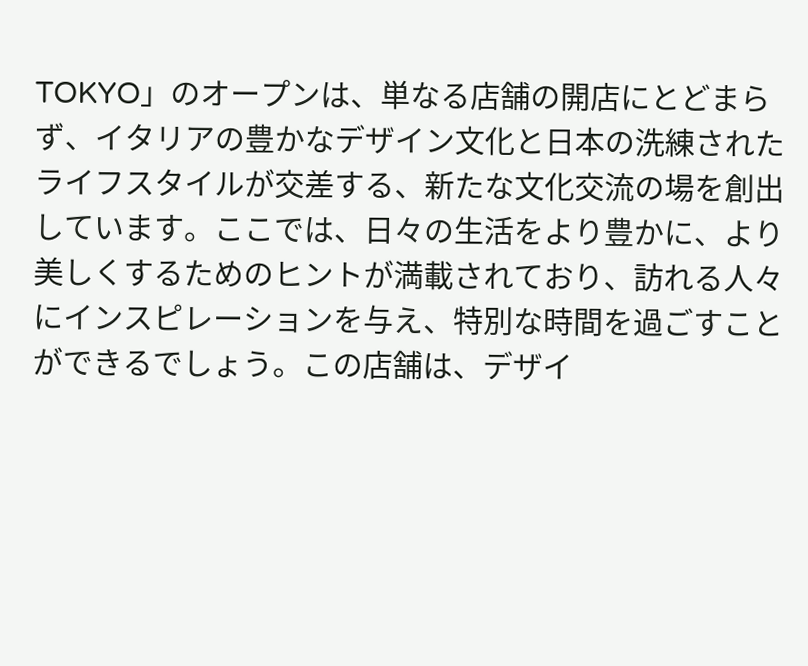TOKYO」のオープンは、単なる店舗の開店にとどまらず、イタリアの豊かなデザイン文化と日本の洗練されたライフスタイルが交差する、新たな文化交流の場を創出しています。ここでは、日々の生活をより豊かに、より美しくするためのヒントが満載されており、訪れる人々にインスピレーションを与え、特別な時間を過ごすことができるでしょう。この店舗は、デザイ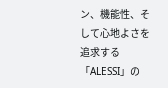ン、機能性、そして心地よさを追求する「ALESSI」の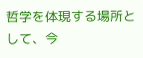哲学を体現する場所として、今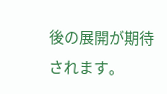後の展開が期待されます。